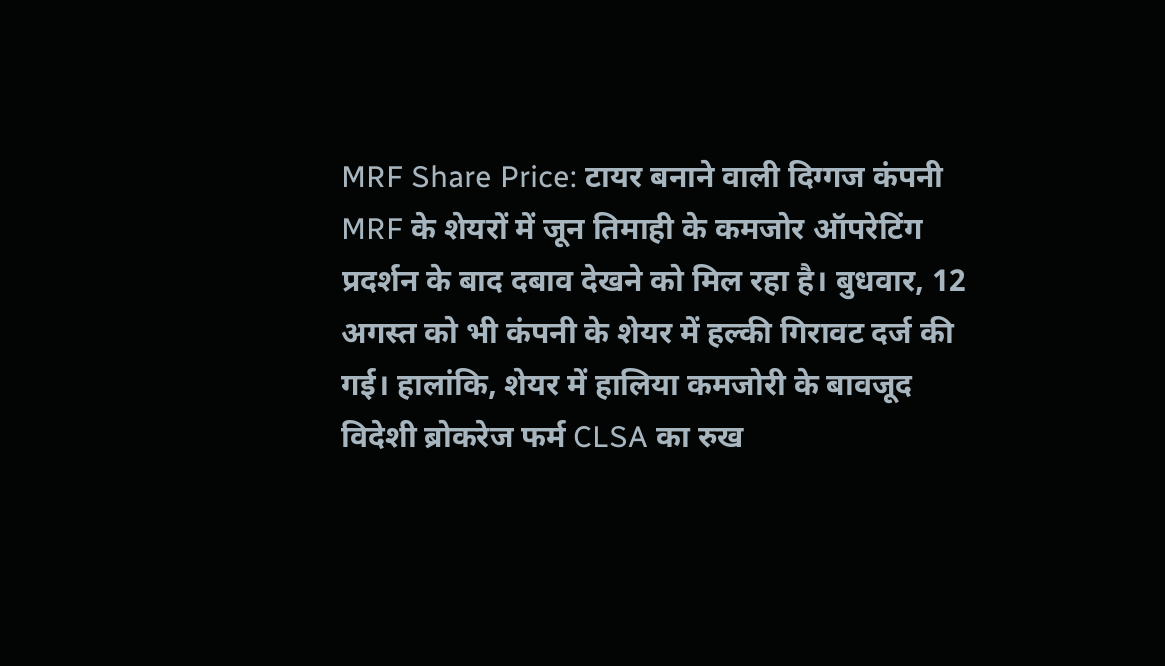MRF Share Price: टायर बनाने वाली दिग्गज कंपनी MRF के शेयरों में जून तिमाही के कमजोर ऑपरेटिंग प्रदर्शन के बाद दबाव देखने को मिल रहा है। बुधवार, 12 अगस्त को भी कंपनी के शेयर में हल्की गिरावट दर्ज की गई। हालांकि, शेयर में हालिया कमजोरी के बावजूद विदेशी ब्रोकरेज फर्म CLSA का रुख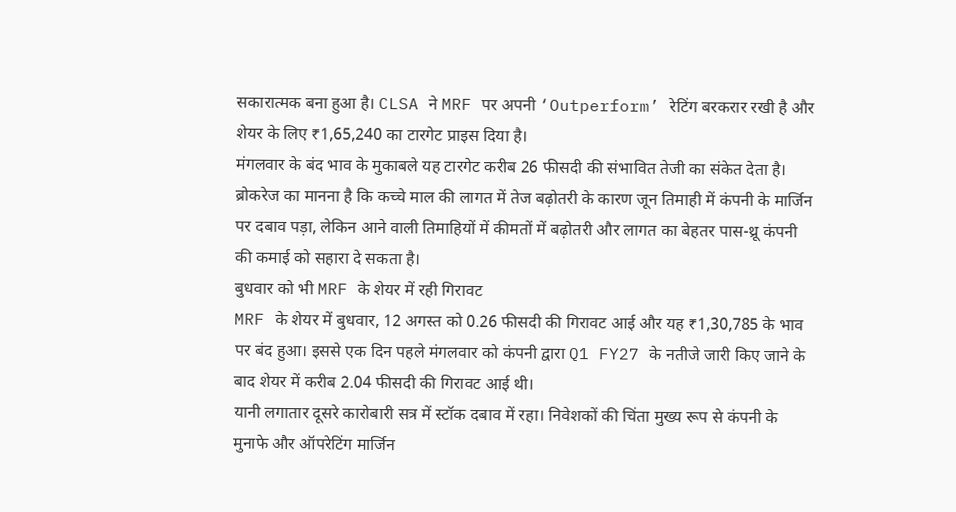सकारात्मक बना हुआ है। CLSA ने MRF पर अपनी ‘Outperform’ रेटिंग बरकरार रखी है और शेयर के लिए ₹1,65,240 का टारगेट प्राइस दिया है।
मंगलवार के बंद भाव के मुकाबले यह टारगेट करीब 26 फीसदी की संभावित तेजी का संकेत देता है। ब्रोकरेज का मानना है कि कच्चे माल की लागत में तेज बढ़ोतरी के कारण जून तिमाही में कंपनी के मार्जिन पर दबाव पड़ा, लेकिन आने वाली तिमाहियों में कीमतों में बढ़ोतरी और लागत का बेहतर पास-थ्रू कंपनी की कमाई को सहारा दे सकता है।
बुधवार को भी MRF के शेयर में रही गिरावट
MRF के शेयर में बुधवार, 12 अगस्त को 0.26 फीसदी की गिरावट आई और यह ₹1,30,785 के भाव पर बंद हुआ। इससे एक दिन पहले मंगलवार को कंपनी द्वारा Q1 FY27 के नतीजे जारी किए जाने के बाद शेयर में करीब 2.04 फीसदी की गिरावट आई थी।
यानी लगातार दूसरे कारोबारी सत्र में स्टॉक दबाव में रहा। निवेशकों की चिंता मुख्य रूप से कंपनी के मुनाफे और ऑपरेटिंग मार्जिन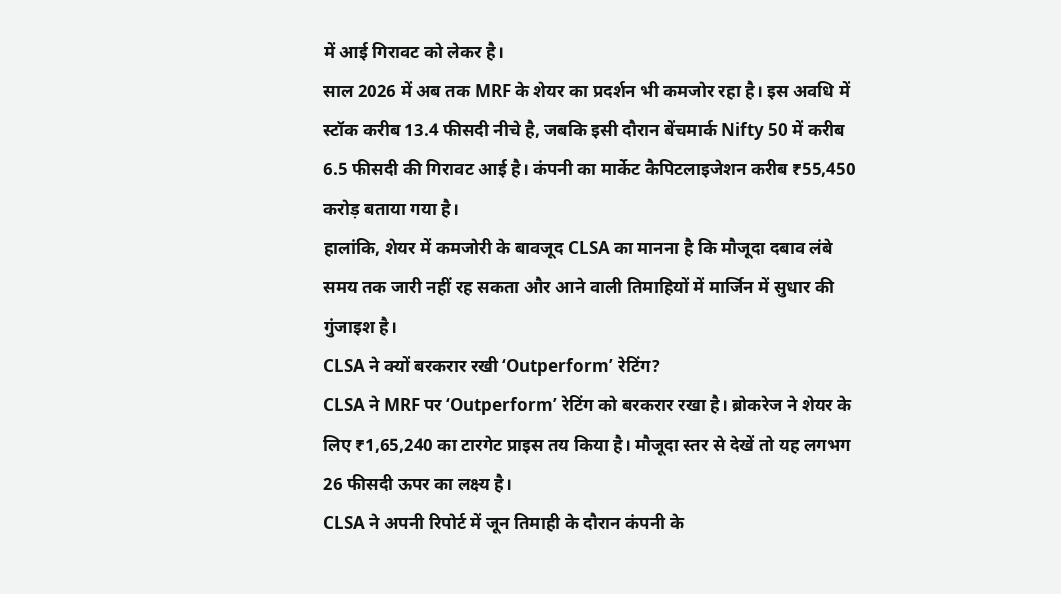में आई गिरावट को लेकर है।
साल 2026 में अब तक MRF के शेयर का प्रदर्शन भी कमजोर रहा है। इस अवधि में स्टॉक करीब 13.4 फीसदी नीचे है, जबकि इसी दौरान बेंचमार्क Nifty 50 में करीब 6.5 फीसदी की गिरावट आई है। कंपनी का मार्केट कैपिटलाइजेशन करीब ₹55,450 करोड़ बताया गया है।
हालांकि, शेयर में कमजोरी के बावजूद CLSA का मानना है कि मौजूदा दबाव लंबे समय तक जारी नहीं रह सकता और आने वाली तिमाहियों में मार्जिन में सुधार की गुंजाइश है।
CLSA ने क्यों बरकरार रखी ‘Outperform’ रेटिंग?
CLSA ने MRF पर ‘Outperform’ रेटिंग को बरकरार रखा है। ब्रोकरेज ने शेयर के लिए ₹1,65,240 का टारगेट प्राइस तय किया है। मौजूदा स्तर से देखें तो यह लगभग 26 फीसदी ऊपर का लक्ष्य है।
CLSA ने अपनी रिपोर्ट में जून तिमाही के दौरान कंपनी के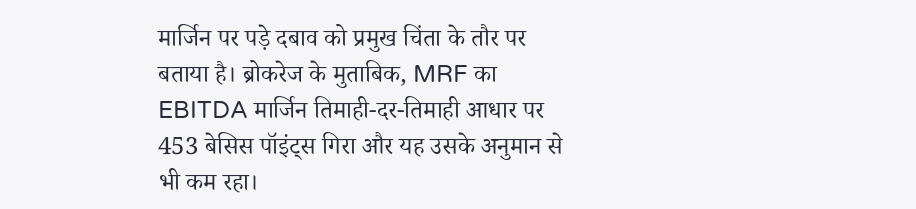मार्जिन पर पड़े दबाव को प्रमुख चिंता के तौर पर बताया है। ब्रोकरेज के मुताबिक, MRF का EBITDA मार्जिन तिमाही-दर-तिमाही आधार पर 453 बेसिस पॉइंट्स गिरा और यह उसके अनुमान से भी कम रहा।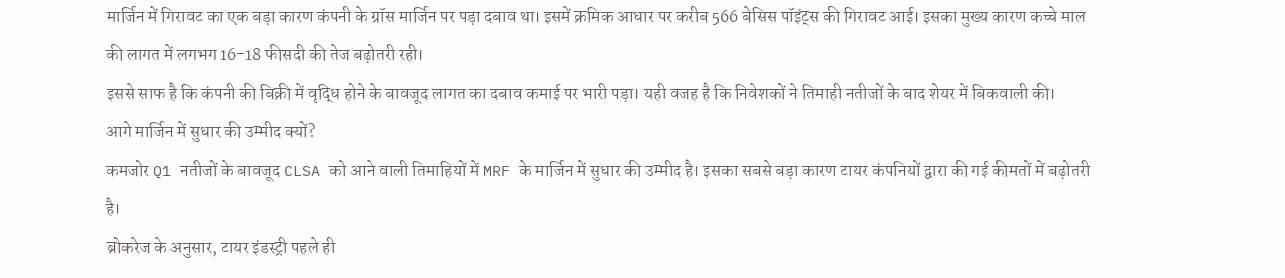मार्जिन में गिरावट का एक बड़ा कारण कंपनी के ग्रॉस मार्जिन पर पड़ा दबाव था। इसमें क्रमिक आधार पर करीब 566 बेसिस पॉइंट्स की गिरावट आई। इसका मुख्य कारण कच्चे माल की लागत में लगभग 16-18 फीसदी की तेज बढ़ोतरी रही।
इससे साफ है कि कंपनी की बिक्री में वृद्धि होने के बावजूद लागत का दबाव कमाई पर भारी पड़ा। यही वजह है कि निवेशकों ने तिमाही नतीजों के बाद शेयर में बिकवाली की।
आगे मार्जिन में सुधार की उम्मीद क्यों?
कमजोर Q1 नतीजों के बावजूद CLSA को आने वाली तिमाहियों में MRF के मार्जिन में सुधार की उम्मीद है। इसका सबसे बड़ा कारण टायर कंपनियों द्वारा की गई कीमतों में बढ़ोतरी है।
ब्रोकरेज के अनुसार, टायर इंडस्ट्री पहले ही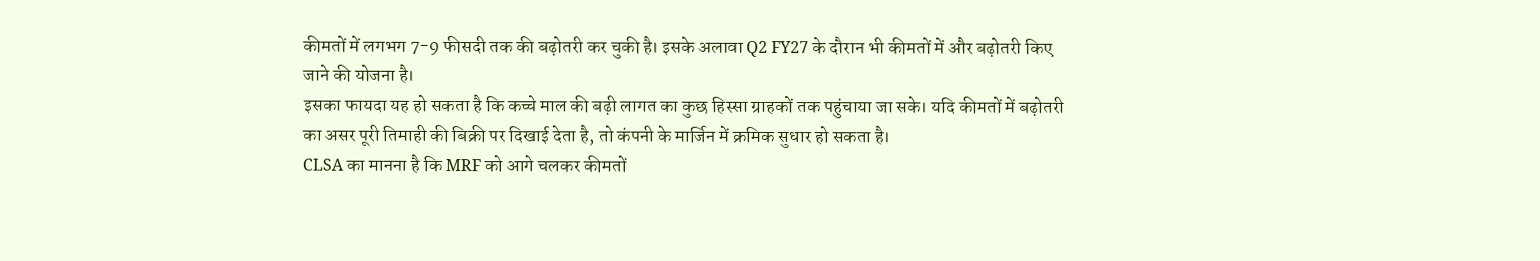कीमतों में लगभग 7-9 फीसदी तक की बढ़ोतरी कर चुकी है। इसके अलावा Q2 FY27 के दौरान भी कीमतों में और बढ़ोतरी किए जाने की योजना है।
इसका फायदा यह हो सकता है कि कच्चे माल की बढ़ी लागत का कुछ हिस्सा ग्राहकों तक पहुंचाया जा सके। यदि कीमतों में बढ़ोतरी का असर पूरी तिमाही की बिक्री पर दिखाई देता है, तो कंपनी के मार्जिन में क्रमिक सुधार हो सकता है।
CLSA का मानना है कि MRF को आगे चलकर कीमतों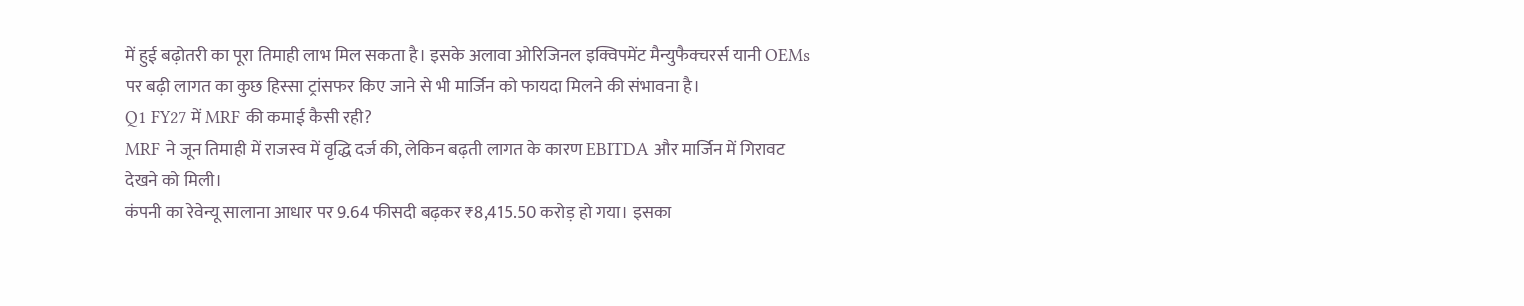में हुई बढ़ोतरी का पूरा तिमाही लाभ मिल सकता है। इसके अलावा ओरिजिनल इक्विपमेंट मैन्युफैक्चरर्स यानी OEMs पर बढ़ी लागत का कुछ हिस्सा ट्रांसफर किए जाने से भी मार्जिन को फायदा मिलने की संभावना है।
Q1 FY27 में MRF की कमाई कैसी रही?
MRF ने जून तिमाही में राजस्व में वृद्धि दर्ज की, लेकिन बढ़ती लागत के कारण EBITDA और मार्जिन में गिरावट देखने को मिली।
कंपनी का रेवेन्यू सालाना आधार पर 9.64 फीसदी बढ़कर ₹8,415.50 करोड़ हो गया। इसका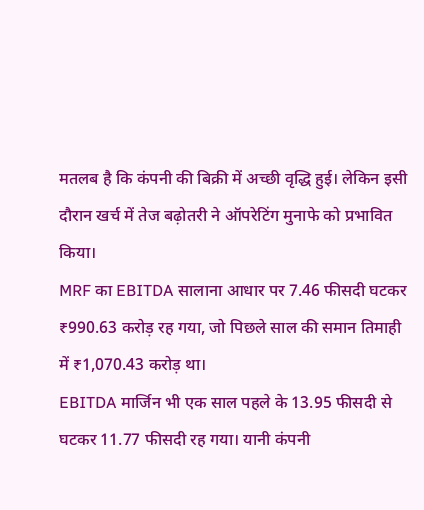मतलब है कि कंपनी की बिक्री में अच्छी वृद्धि हुई। लेकिन इसी दौरान खर्च में तेज बढ़ोतरी ने ऑपरेटिंग मुनाफे को प्रभावित किया।
MRF का EBITDA सालाना आधार पर 7.46 फीसदी घटकर ₹990.63 करोड़ रह गया, जो पिछले साल की समान तिमाही में ₹1,070.43 करोड़ था।
EBITDA मार्जिन भी एक साल पहले के 13.95 फीसदी से घटकर 11.77 फीसदी रह गया। यानी कंपनी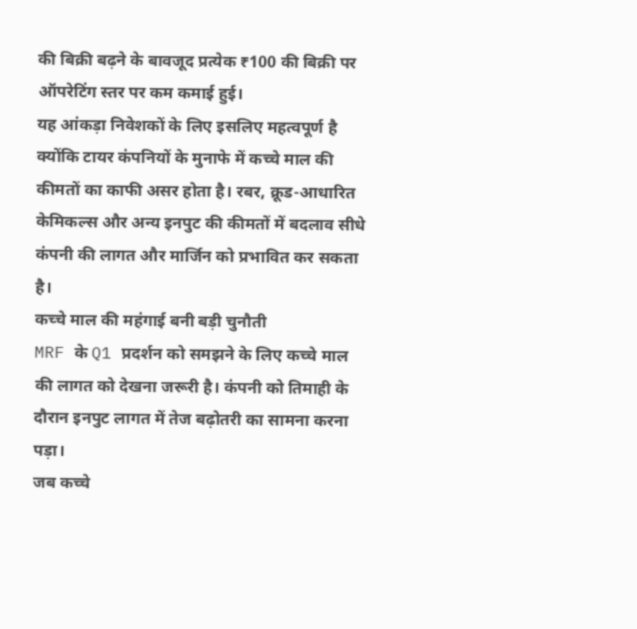की बिक्री बढ़ने के बावजूद प्रत्येक ₹100 की बिक्री पर ऑपरेटिंग स्तर पर कम कमाई हुई।
यह आंकड़ा निवेशकों के लिए इसलिए महत्वपूर्ण है क्योंकि टायर कंपनियों के मुनाफे में कच्चे माल की कीमतों का काफी असर होता है। रबर, क्रूड-आधारित केमिकल्स और अन्य इनपुट की कीमतों में बदलाव सीधे कंपनी की लागत और मार्जिन को प्रभावित कर सकता है।
कच्चे माल की महंगाई बनी बड़ी चुनौती
MRF के Q1 प्रदर्शन को समझने के लिए कच्चे माल की लागत को देखना जरूरी है। कंपनी को तिमाही के दौरान इनपुट लागत में तेज बढ़ोतरी का सामना करना पड़ा।
जब कच्चे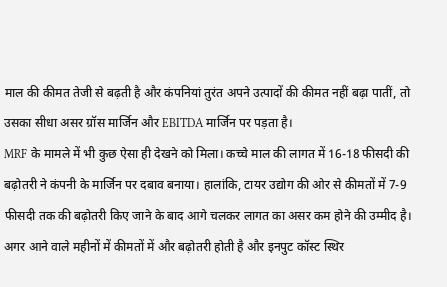माल की कीमत तेजी से बढ़ती है और कंपनियां तुरंत अपने उत्पादों की कीमत नहीं बढ़ा पातीं, तो उसका सीधा असर ग्रॉस मार्जिन और EBITDA मार्जिन पर पड़ता है।
MRF के मामले में भी कुछ ऐसा ही देखने को मिला। कच्चे माल की लागत में 16-18 फीसदी की बढ़ोतरी ने कंपनी के मार्जिन पर दबाव बनाया। हालांकि, टायर उद्योग की ओर से कीमतों में 7-9 फीसदी तक की बढ़ोतरी किए जाने के बाद आगे चलकर लागत का असर कम होने की उम्मीद है।
अगर आने वाले महीनों में कीमतों में और बढ़ोतरी होती है और इनपुट कॉस्ट स्थिर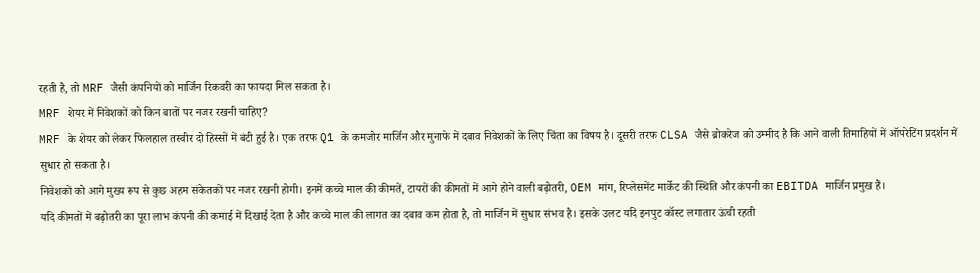रहती है, तो MRF जैसी कंपनियों को मार्जिन रिकवरी का फायदा मिल सकता है।
MRF शेयर में निवेशकों को किन बातों पर नजर रखनी चाहिए?
MRF के शेयर को लेकर फिलहाल तस्वीर दो हिस्सों में बंटी हुई है। एक तरफ Q1 के कमजोर मार्जिन और मुनाफे में दबाव निवेशकों के लिए चिंता का विषय है। दूसरी तरफ CLSA जैसे ब्रोकरेज को उम्मीद है कि आने वाली तिमाहियों में ऑपरेटिंग प्रदर्शन में सुधार हो सकता है।
निवेशकों को आगे मुख्य रूप से कुछ अहम संकेतकों पर नजर रखनी होगी। इनमें कच्चे माल की कीमतें, टायरों की कीमतों में आगे होने वाली बढ़ोतरी, OEM मांग, रिप्लेसमेंट मार्केट की स्थिति और कंपनी का EBITDA मार्जिन प्रमुख हैं।
यदि कीमतों में बढ़ोतरी का पूरा लाभ कंपनी की कमाई में दिखाई देता है और कच्चे माल की लागत का दबाव कम होता है, तो मार्जिन में सुधार संभव है। इसके उलट यदि इनपुट कॉस्ट लगातार ऊंची रहती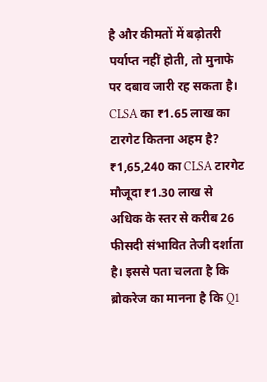है और कीमतों में बढ़ोतरी पर्याप्त नहीं होती, तो मुनाफे पर दबाव जारी रह सकता है।
CLSA का ₹1.65 लाख का टारगेट कितना अहम है?
₹1,65,240 का CLSA टारगेट मौजूदा ₹1.30 लाख से अधिक के स्तर से करीब 26 फीसदी संभावित तेजी दर्शाता है। इससे पता चलता है कि ब्रोकरेज का मानना है कि Q1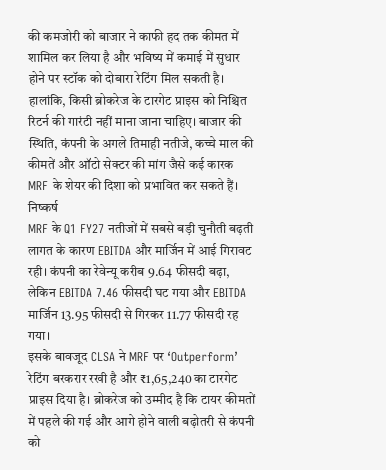की कमजोरी को बाजार ने काफी हद तक कीमत में शामिल कर लिया है और भविष्य में कमाई में सुधार होने पर स्टॉक को दोबारा रेटिंग मिल सकती है।
हालांकि, किसी ब्रोकरेज के टारगेट प्राइस को निश्चित रिटर्न की गारंटी नहीं माना जाना चाहिए। बाजार की स्थिति, कंपनी के अगले तिमाही नतीजे, कच्चे माल की कीमतें और ऑटो सेक्टर की मांग जैसे कई कारक MRF के शेयर की दिशा को प्रभावित कर सकते हैं।
निष्कर्ष
MRF के Q1 FY27 नतीजों में सबसे बड़ी चुनौती बढ़ती लागत के कारण EBITDA और मार्जिन में आई गिरावट रही। कंपनी का रेवेन्यू करीब 9.64 फीसदी बढ़ा, लेकिन EBITDA 7.46 फीसदी घट गया और EBITDA मार्जिन 13.95 फीसदी से गिरकर 11.77 फीसदी रह गया।
इसके बावजूद CLSA ने MRF पर ‘Outperform’ रेटिंग बरकरार रखी है और ₹1,65,240 का टारगेट प्राइस दिया है। ब्रोकरेज को उम्मीद है कि टायर कीमतों में पहले की गई और आगे होने वाली बढ़ोतरी से कंपनी को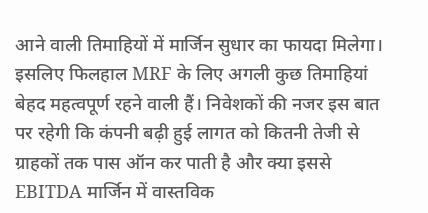आने वाली तिमाहियों में मार्जिन सुधार का फायदा मिलेगा।
इसलिए फिलहाल MRF के लिए अगली कुछ तिमाहियां बेहद महत्वपूर्ण रहने वाली हैं। निवेशकों की नजर इस बात पर रहेगी कि कंपनी बढ़ी हुई लागत को कितनी तेजी से ग्राहकों तक पास ऑन कर पाती है और क्या इससे EBITDA मार्जिन में वास्तविक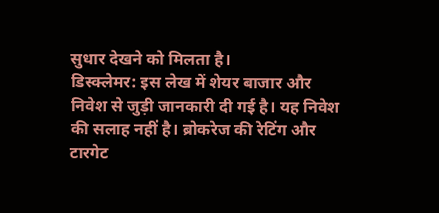सुधार देखने को मिलता है।
डिस्क्लेमर: इस लेख में शेयर बाजार और निवेश से जुड़ी जानकारी दी गई है। यह निवेश की सलाह नहीं है। ब्रोकरेज की रेटिंग और टारगेट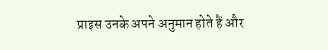प्राइस उनके अपने अनुमान होते हैं और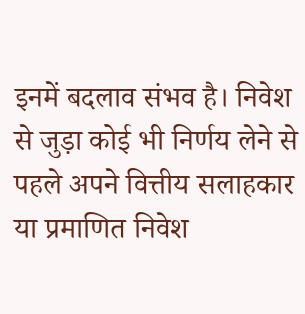इनमें बदलाव संभव है। निवेश से जुड़ा कोई भी निर्णय लेने से पहले अपने वित्तीय सलाहकार या प्रमाणित निवेश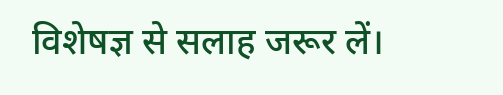विशेषज्ञ से सलाह जरूर लें।